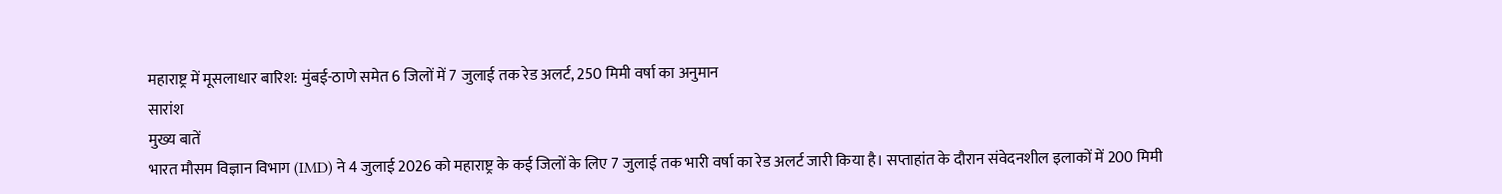महाराष्ट्र में मूसलाधार बारिश: मुंबई-ठाणे समेत 6 जिलों में 7 जुलाई तक रेड अलर्ट, 250 मिमी वर्षा का अनुमान
सारांश
मुख्य बातें
भारत मौसम विज्ञान विभाग (IMD) ने 4 जुलाई 2026 को महाराष्ट्र के कई जिलों के लिए 7 जुलाई तक भारी वर्षा का रेड अलर्ट जारी किया है। सप्ताहांत के दौरान संवेदनशील इलाकों में 200 मिमी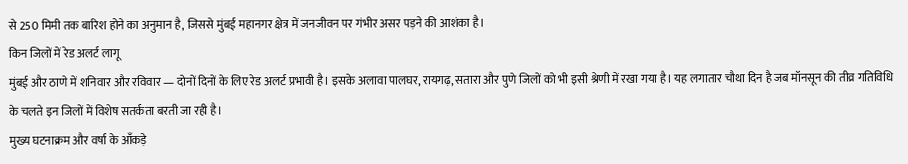से 250 मिमी तक बारिश होने का अनुमान है, जिससे मुंबई महानगर क्षेत्र में जनजीवन पर गंभीर असर पड़ने की आशंका है।
किन जिलों में रेड अलर्ट लागू
मुंबई और ठाणे में शनिवार और रविवार — दोनों दिनों के लिए रेड अलर्ट प्रभावी है। इसके अलावा पालघर, रायगढ़, सतारा और पुणे जिलों को भी इसी श्रेणी में रखा गया है। यह लगातार चौथा दिन है जब मॉनसून की तीव्र गतिविधि के चलते इन जिलों में विशेष सतर्कता बरती जा रही है।
मुख्य घटनाक्रम और वर्षा के आँकड़े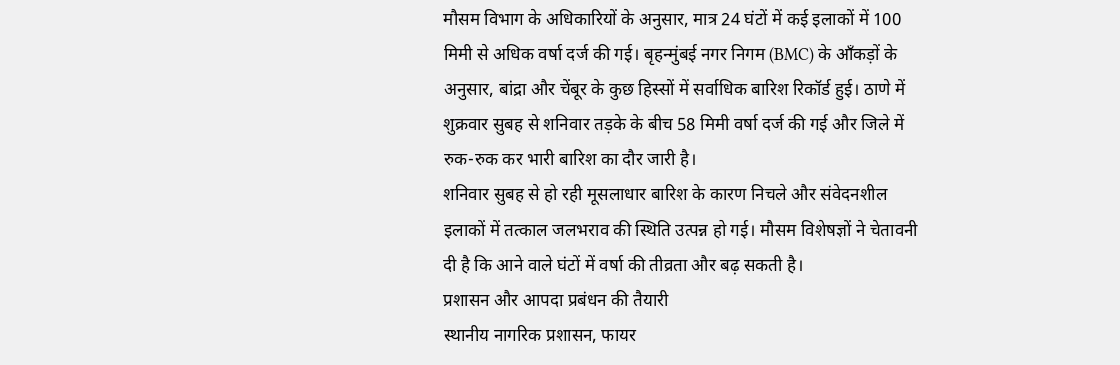मौसम विभाग के अधिकारियों के अनुसार, मात्र 24 घंटों में कई इलाकों में 100 मिमी से अधिक वर्षा दर्ज की गई। बृहन्मुंबई नगर निगम (BMC) के आँकड़ों के अनुसार, बांद्रा और चेंबूर के कुछ हिस्सों में सर्वाधिक बारिश रिकॉर्ड हुई। ठाणे में शुक्रवार सुबह से शनिवार तड़के के बीच 58 मिमी वर्षा दर्ज की गई और जिले में रुक-रुक कर भारी बारिश का दौर जारी है।
शनिवार सुबह से हो रही मूसलाधार बारिश के कारण निचले और संवेदनशील इलाकों में तत्काल जलभराव की स्थिति उत्पन्न हो गई। मौसम विशेषज्ञों ने चेतावनी दी है कि आने वाले घंटों में वर्षा की तीव्रता और बढ़ सकती है।
प्रशासन और आपदा प्रबंधन की तैयारी
स्थानीय नागरिक प्रशासन, फायर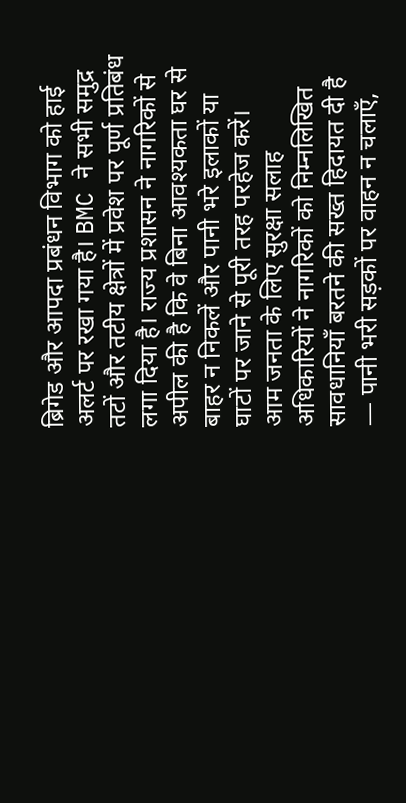ब्रिगेड और आपदा प्रबंधन विभाग को हाई अलर्ट पर रखा गया है। BMC ने सभी समुद्र तटों और तटीय क्षेत्रों में प्रवेश पर पूर्ण प्रतिबंध लगा दिया है। राज्य प्रशासन ने नागरिकों से अपील की है कि वे बिना आवश्यकता घर से बाहर न निकलें और पानी भरे इलाकों या घाटों पर जाने से पूरी तरह परहेज करें।
आम जनता के लिए सुरक्षा सलाह
अधिकारियों ने नागरिकों को निम्नलिखित सावधानियाँ बरतने की सख्त हिदायत दी है — पानी भरी सड़कों पर वाहन न चलाएँ,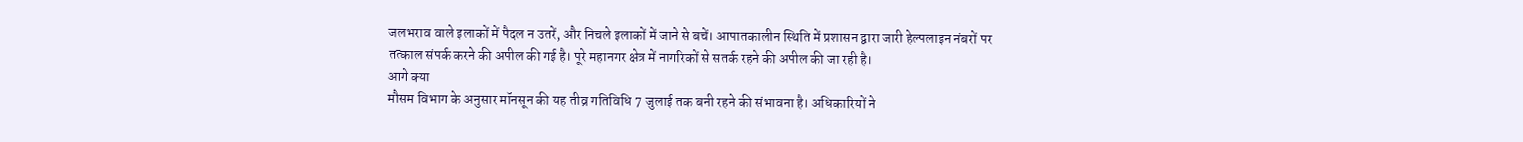जलभराव वाले इलाकों में पैदल न उतरें, और निचले इलाकों में जाने से बचें। आपातकालीन स्थिति में प्रशासन द्वारा जारी हेल्पलाइन नंबरों पर तत्काल संपर्क करने की अपील की गई है। पूरे महानगर क्षेत्र में नागरिकों से सतर्क रहने की अपील की जा रही है।
आगे क्या
मौसम विभाग के अनुसार मॉनसून की यह तीव्र गतिविधि 7 जुलाई तक बनी रहने की संभावना है। अधिकारियों ने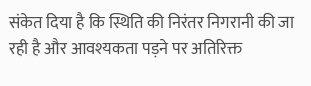संकेत दिया है कि स्थिति की निरंतर निगरानी की जा रही है और आवश्यकता पड़ने पर अतिरिक्त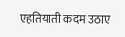एहतियाती कदम उठाए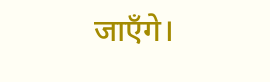जाएँगे।